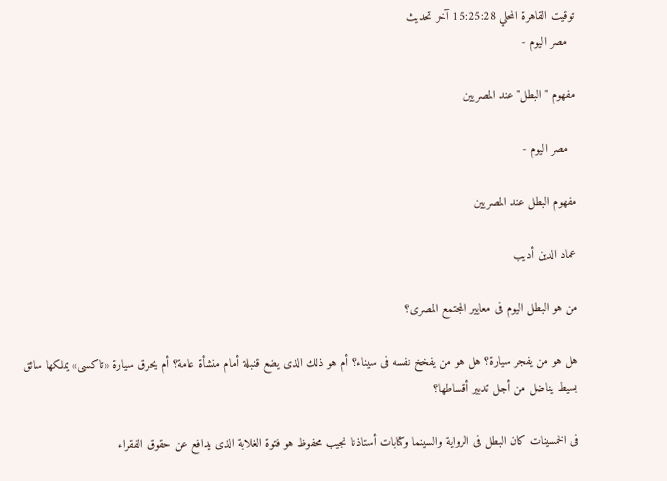توقيت القاهرة المحلي 15:25:28 آخر تحديث
  مصر اليوم -

مفهوم "البطل" عند المصريين

  مصر اليوم -

مفهوم البطل عند المصريين

عماد الدين أديب

من هو البطل اليوم فى معايير المجتمع المصرى؟

هل هو من يفجر سيارة؟ هل هو من يفخخ نفسه فى سيناء؟ أم هو ذلك الذى يضع قنبلة أمام منشأة عامة؟ أم يحرق سيارة «تاكسى» يملكها سائق بسيط يناضل من أجل تدبير أقساطها؟

فى الخمسينات كان البطل فى الرواية والسينما وكتابات أستاذنا نجيب محفوظ هو فتوة الغلابة الذى يدافع عن حقوق الفقراء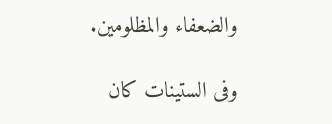والضعفاء والمظلومين.

وفى الستينات كان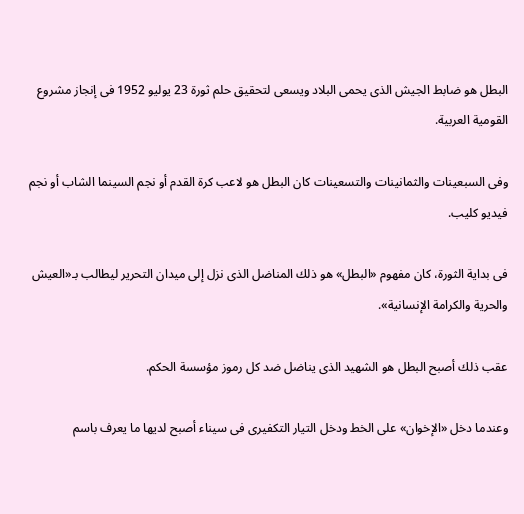البطل هو ضابط الجيش الذى يحمى البلاد ويسعى لتحقيق حلم ثورة 23 يوليو 1952 فى إنجاز مشروع القومية العربية.

وفى السبعينات والثمانينات والتسعينات كان البطل هو لاعب كرة القدم أو نجم السينما الشاب أو نجم فيديو كليب.

فى بداية الثورة، كان مفهوم «البطل» هو ذلك المناضل الذى نزل إلى ميدان التحرير ليطالب بـ«العيش والحرية والكرامة الإنسانية».

عقب ذلك أصبح البطل هو الشهيد الذى يناضل ضد كل رموز مؤسسة الحكم.

وعندما دخل «الإخوان» على الخط ودخل التيار التكفيرى فى سيناء أصبح لديها ما يعرف باسم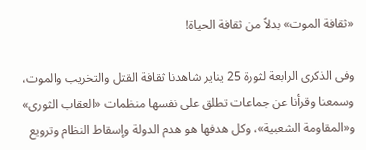«ثقافة الموت» بدلاً من ثقافة الحياة!

وفى الذكرى الرابعة لثورة 25 يناير شاهدنا ثقافة القتل والتخريب والموت، وسمعنا وقرأنا عن جماعات تطلق على نفسها منظمات «العقاب الثورى» و«المقاومة الشعبية»، وكل هدفها هو هدم الدولة وإسقاط النظام وترويع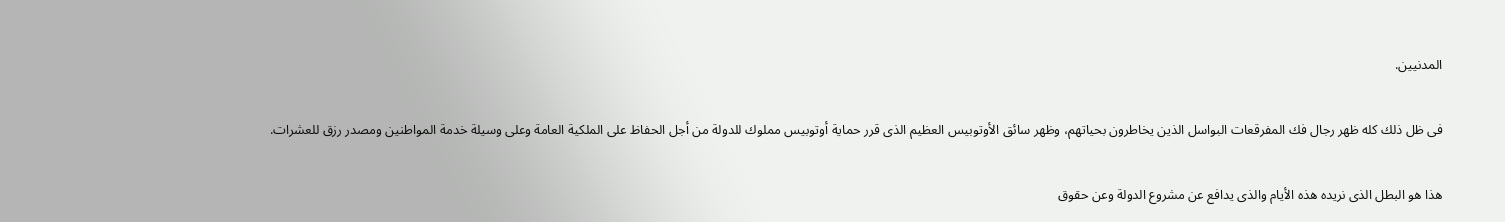المدنيين.

فى ظل ذلك كله ظهر رجال فك المفرقعات البواسل الذين يخاطرون بحياتهم، وظهر سائق الأوتوبيس العظيم الذى قرر حماية أوتوبيس مملوك للدولة من أجل الحفاظ على الملكية العامة وعلى وسيلة خدمة المواطنين ومصدر رزق للعشرات.

هذا هو البطل الذى نريده هذه الأيام والذى يدافع عن مشروع الدولة وعن حقوق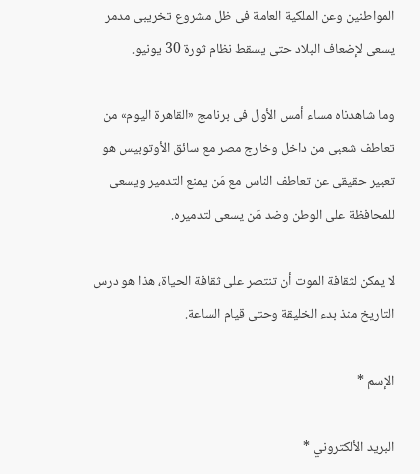المواطنين وعن الملكية العامة فى ظل مشروع تخريبى مدمر يسعى لإضعاف البلاد حتى يسقط نظام ثورة 30 يونيو.

وما شاهدناه مساء أمس الأول فى برنامج «القاهرة اليوم» من تعاطف شعبى من داخل وخارج مصر مع سائق الأوتوبيس هو تعبير حقيقى عن تعاطف الناس مع مَن يمنع التدمير ويسعى للمحافظة على الوطن وضد مَن يسعى لتدميره.

لا يمكن لثقافة الموت أن تنتصر على ثقافة الحياة، هذا هو درس التاريخ منذ بدء الخليقة وحتى قيام الساعة.

الإسم *

البريد الألكتروني *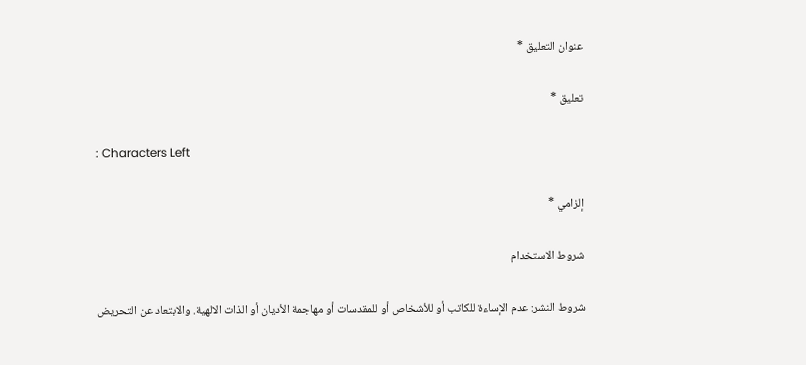عنوان التعليق *

تعليق *

: Characters Left

إلزامي *

شروط الاستخدام

شروط النشر: عدم الإساءة للكاتب أو للأشخاص أو للمقدسات أو مهاجمة الأديان أو الذات الالهية. والابتعاد عن التحريض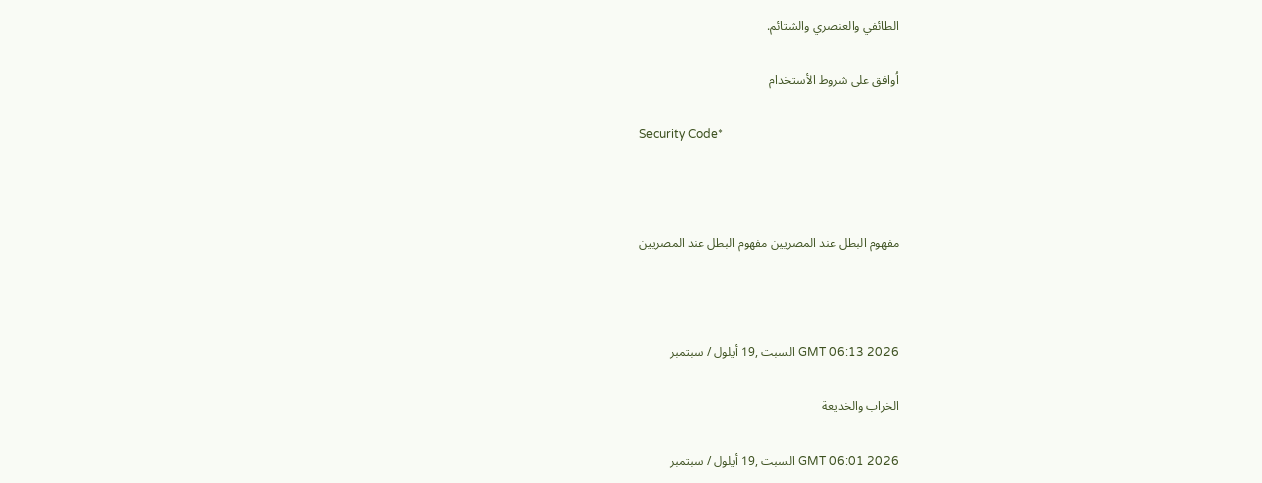الطائفي والعنصري والشتائم.

اُوافق على شروط الأستخدام

Security Code*



مفهوم البطل عند المصريين مفهوم البطل عند المصريين



GMT 06:13 2026 السبت ,19 أيلول / سبتمبر

الخراب والخديعة

GMT 06:01 2026 السبت ,19 أيلول / سبتمبر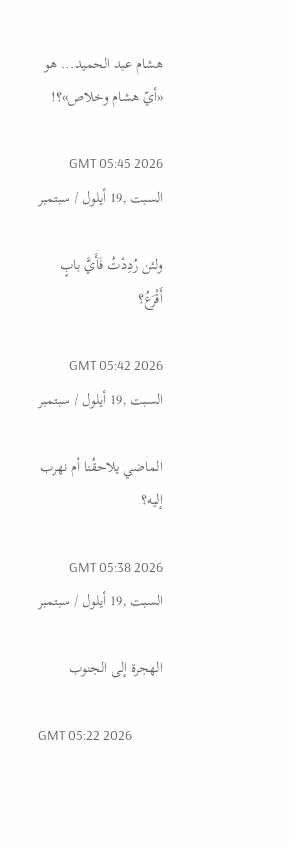هشام عبد الحميد... هو «أيّ هشام وخلاص»؟!

GMT 05:45 2026 السبت ,19 أيلول / سبتمبر

ولئن رُدِدْتُ فَأَيَّ بابٍ أَقْرَعُ؟

GMT 05:42 2026 السبت ,19 أيلول / سبتمبر

الماضي يلاحقُنا أم نهرب إليه؟

GMT 05:38 2026 السبت ,19 أيلول / سبتمبر

الهجرة إلى الجنوب

GMT 05:22 2026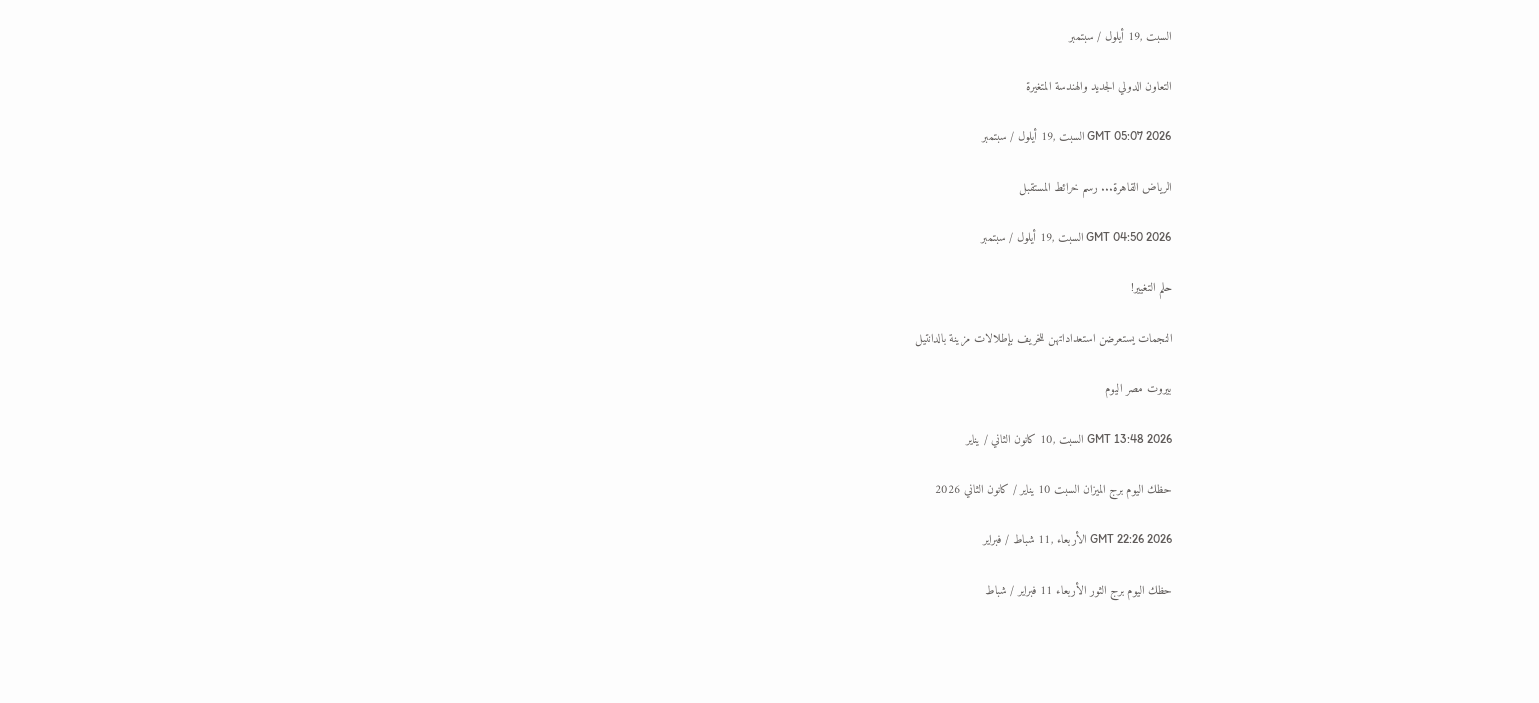السبت ,19 أيلول / سبتمبر

التعاون الدولي الجديد والهندسة المتغيرة

GMT 05:07 2026 السبت ,19 أيلول / سبتمبر

الرياض القاهرة... رسم خرائط المستقبل

GMT 04:50 2026 السبت ,19 أيلول / سبتمبر

حلم التغيير!

النجمات يستعرضن استعداداتهن للخريف بإطلالات مزينة بالدانتيل

بيروت مصر اليوم

GMT 13:48 2026 السبت ,10 كانون الثاني / يناير

حظك اليوم برج الميزان السبت 10 يناير / كانون الثاني 2026

GMT 22:26 2026 الأربعاء ,11 شباط / فبراير

حظك اليوم برج الثور الأربعاء 11 فبراير / شباط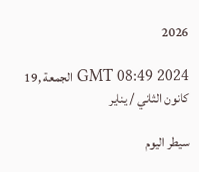2026

GMT 08:49 2024 الجمعة ,19 كانون الثاني / يناير

سيطر اليوم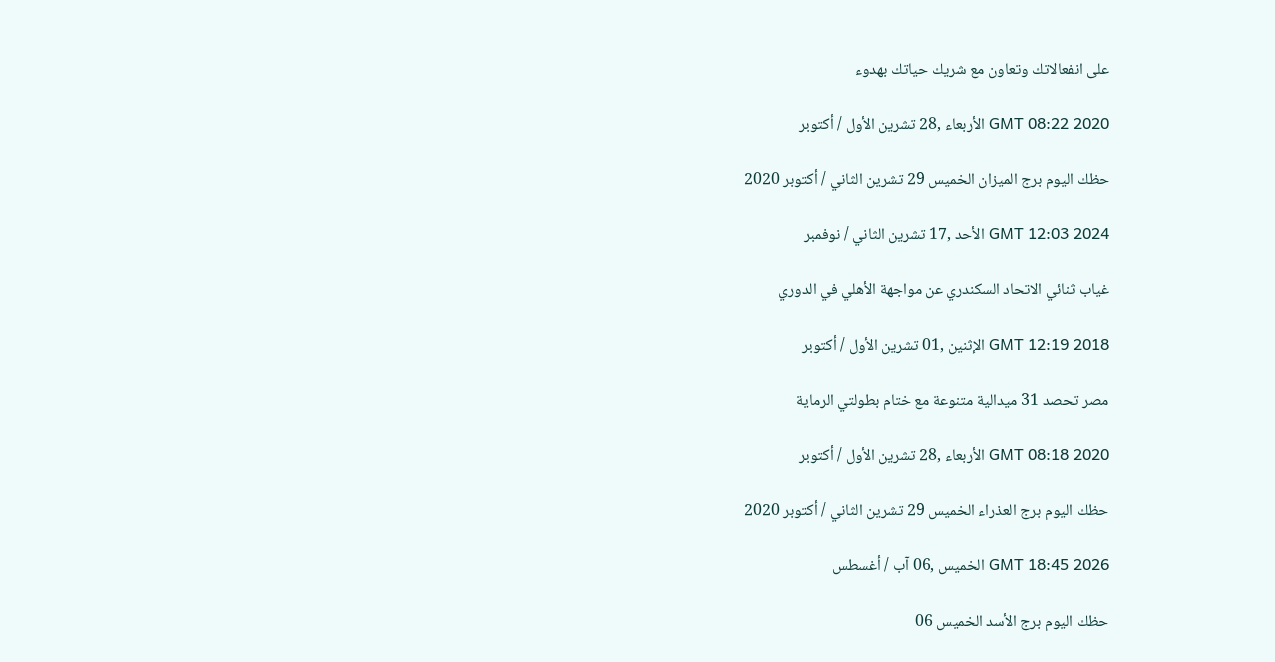على انفعالاتك وتعاون مع شريك حياتك بهدوء

GMT 08:22 2020 الأربعاء ,28 تشرين الأول / أكتوبر

حظك اليوم برج الميزان الخميس 29 تشرين الثاني / أكتوبر 2020

GMT 12:03 2024 الأحد ,17 تشرين الثاني / نوفمبر

غياب ثنائي الاتحاد السكندري عن مواجهة الأهلي في الدوري

GMT 12:19 2018 الإثنين ,01 تشرين الأول / أكتوبر

مصر تحصد 31 ميدالية متنوعة مع ختام بطولتي الرماية

GMT 08:18 2020 الأربعاء ,28 تشرين الأول / أكتوبر

حظك اليوم برج العذراء الخميس 29 تشرين الثاني / أكتوبر 2020

GMT 18:45 2026 الخميس ,06 آب / أغسطس

حظك اليوم برج الأسد الخميس 06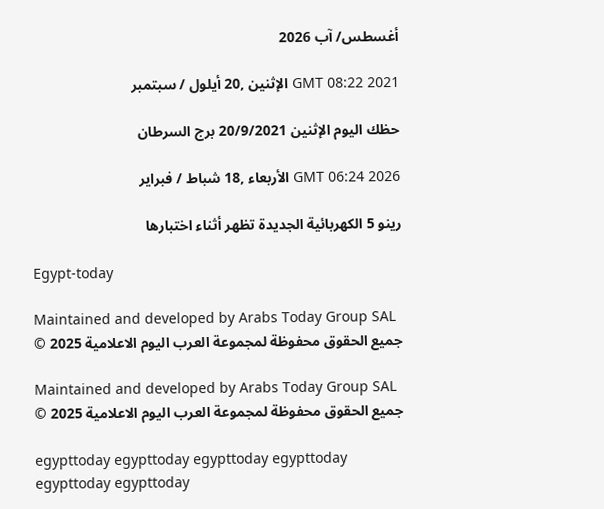أغسطس/ آب 2026

GMT 08:22 2021 الإثنين ,20 أيلول / سبتمبر

حظك اليوم الإثنين 20/9/2021 برج السرطان

GMT 06:24 2026 الأربعاء ,18 شباط / فبراير

رينو 5 الكهربائية الجديدة تظهر أثناء اختبارها

Egypt-today

Maintained and developed by Arabs Today Group SAL
جميع الحقوق محفوظة لمجموعة العرب اليوم الاعلامية 2025 ©

Maintained and developed by Arabs Today Group SAL
جميع الحقوق محفوظة لمجموعة العرب اليوم الاعلامية 2025 ©

egypttoday egypttoday egypttoday egypttoday
egypttoday egypttoday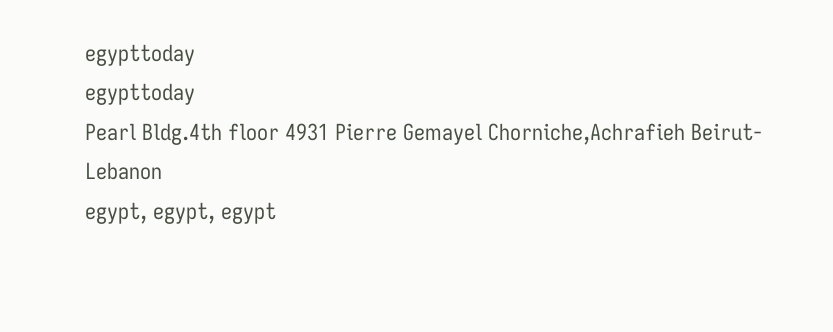egypttoday
egypttoday
Pearl Bldg.4th floor 4931 Pierre Gemayel Chorniche,Achrafieh Beirut- Lebanon
egypt, egypt, egypt